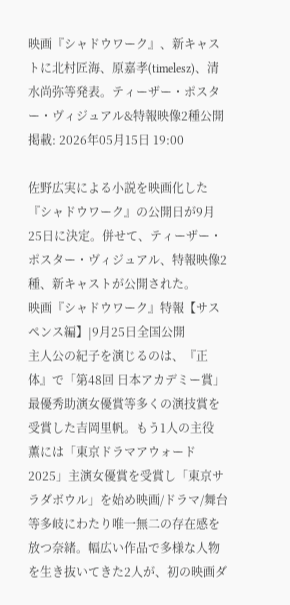映画『シャドウワーク』、新キャストに北村匠海、原嘉孝(timelesz)、清水尚弥等発表。ティーザー・ポスター・ヴィジュアル&特報映像2種公開
掲載: 2026年05月15日 19:00

佐野広実による小説を映画化した『シャドウワーク』の公開日が9月25日に決定。併せて、ティーザー・ポスター・ヴィジュアル、特報映像2種、新キャストが公開された。
映画『シャドウワーク』特報【サスペンス編】|9月25日全国公開
主人公の紀子を演じるのは、『正体』で「第48回 日本アカデミー賞」最優秀助演女優賞等多くの演技賞を受賞した吉岡里帆。もう1人の主役 薫には「東京ドラマアウォード2025」主演女優賞を受賞し「東京サラダボウル」を始め映画/ドラマ/舞台等多岐にわたり唯一無二の存在感を放つ奈緒。幅広い作品で多様な人物を生き抜いてきた2人が、初の映画ダ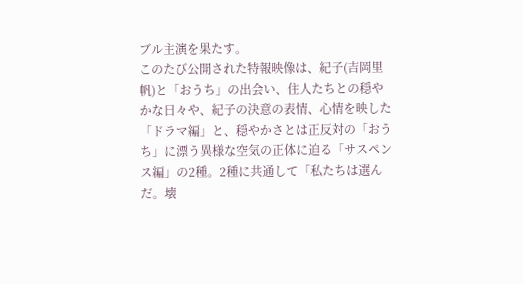ブル主演を果たす。
このたび公開された特報映像は、紀子(吉岡里帆)と「おうち」の出会い、住人たちとの穏やかな日々や、紀子の決意の表情、心情を映した「ドラマ編」と、穏やかさとは正反対の「おうち」に漂う異様な空気の正体に迫る「サスペンス編」の2種。2種に共通して「私たちは選んだ。壊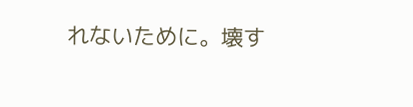れないために。壊す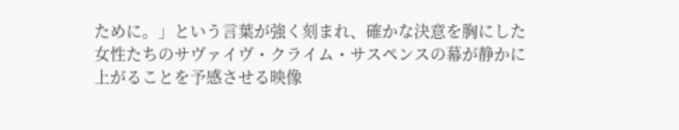ために。」という言葉が強く刻まれ、確かな決意を胸にした女性たちのサヴァイヴ・クライム・サスペンスの幕が静かに上がることを予感させる映像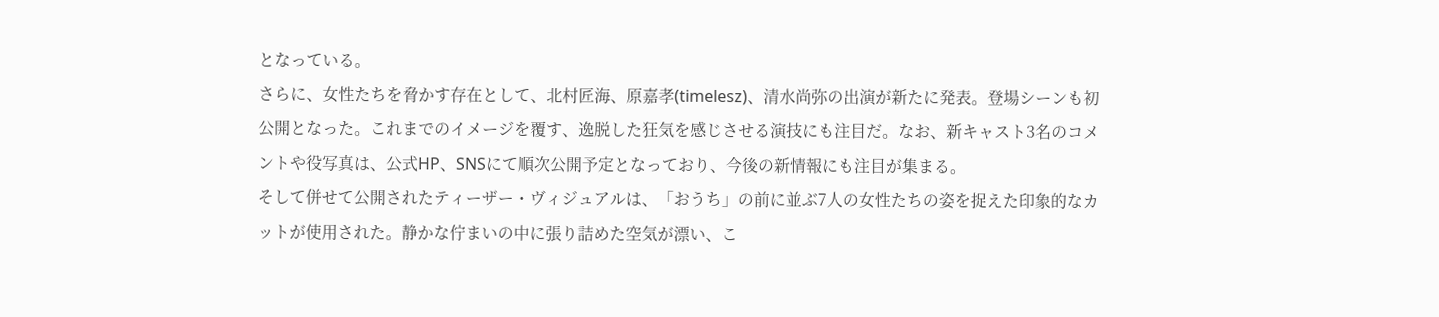となっている。
さらに、女性たちを脅かす存在として、北村匠海、原嘉孝(timelesz)、清水尚弥の出演が新たに発表。登場シーンも初公開となった。これまでのイメージを覆す、逸脱した狂気を感じさせる演技にも注目だ。なお、新キャスト3名のコメントや役写真は、公式HP、SNSにて順次公開予定となっており、今後の新情報にも注目が集まる。
そして併せて公開されたティーザー・ヴィジュアルは、「おうち」の前に並ぶ7人の女性たちの姿を捉えた印象的なカットが使用された。静かな佇まいの中に張り詰めた空気が漂い、こ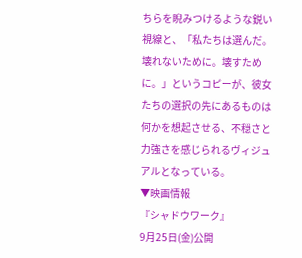ちらを睨みつけるような鋭い視線と、「私たちは選んだ。壊れないために。壊すために。」というコピーが、彼女たちの選択の先にあるものは何かを想起させる、不穏さと力強さを感じられるヴィジュアルとなっている。
▼映画情報
『シャドウワーク』
9月25日(金)公開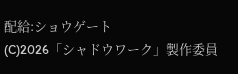配給:ショウゲート
(C)2026「シャドウワーク」製作委員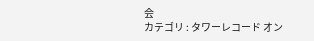会
カテゴリ : タワーレコード オン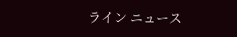ライン ニュース